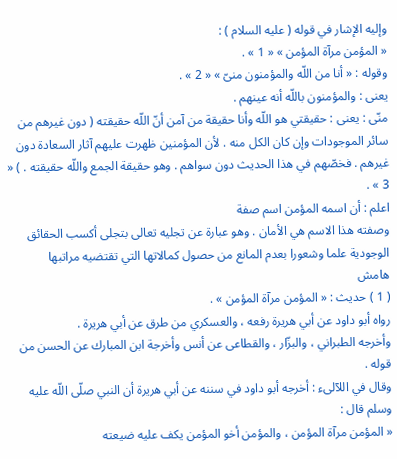وإليه الإشار في قوله ( عليه السلام ) :
« المؤمن مرآة المؤمن » « 1 » .
وقوله : « أنا من اللّه والمؤمنون منىّ » « 2 » .
يعنى : والمؤمنون باللّه أنه عينهم .
منّى : يعنى : حقيقتي هو اللّه وأنا حقيقة من آمن أنّ اللّه حقيقته ( دون غيرهم من سائر الموجودات وإن كان الكل منه . لأن المؤمنين ظهرت عليهم آثار السعادة دون غيرهم . فخصّهم في هذا الحديث دون سواهم . وهو حقيقة الجمع واللّه حقيقته . ) « 3 » .
اعلم : أن اسمه المؤمن اسم صفة
وصفته هذا الاسم هي الأمان . وهو عبارة عن تجليه تعالى بتجلى أكسب الحقائق الوجودية علما وشعورا بعدم المانع من حصول كمالاتها التي تقتضيه مراتبها
هامش
( 1 ) حديث : « المؤمن مرآة المؤمن » .
رواه أبو داود عن أبي هريرة رفعه ، والعسكري من طرق عن أبي هريرة .
وأخرجه الطبراني ، والبزّار ، والقطاعى عن أنس وأخرجة ابن المبارك عن الحسن من قوله .
وقال في اللآلىء : أخرجه أبو داود في سننه عن أبي هريرة أن النبي صلّى اللّه عليه وسلم قال :
« المؤمن مرآة المؤمن ، والمؤمن أخو المؤمن يكف عليه ضيعته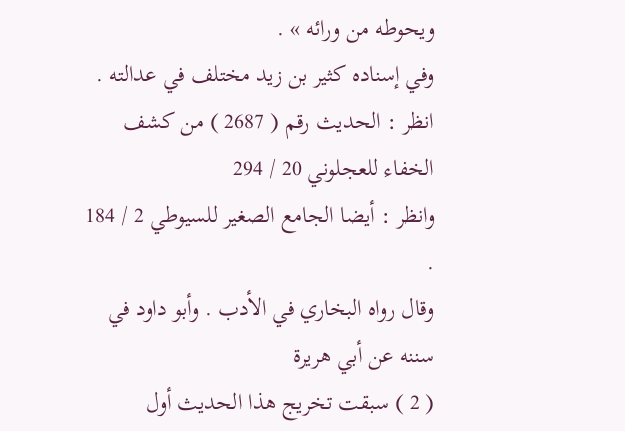ويحوطه من ورائه » .
وفي إسناده كثير بن زيد مختلف في عدالته .
انظر : الحديث رقم ( 2687 ) من كشف الخفاء للعجلوني 20 / 294
وانظر : أيضا الجامع الصغير للسيوطي 2 / 184 .
وقال رواه البخاري في الأدب . وأبو داود في سننه عن أبي هريرة
( 2 ) سبقت تخريج هذا الحديث أول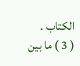الكتاب .
( 3 ) ما بين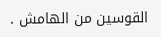القوسين من الهامش .